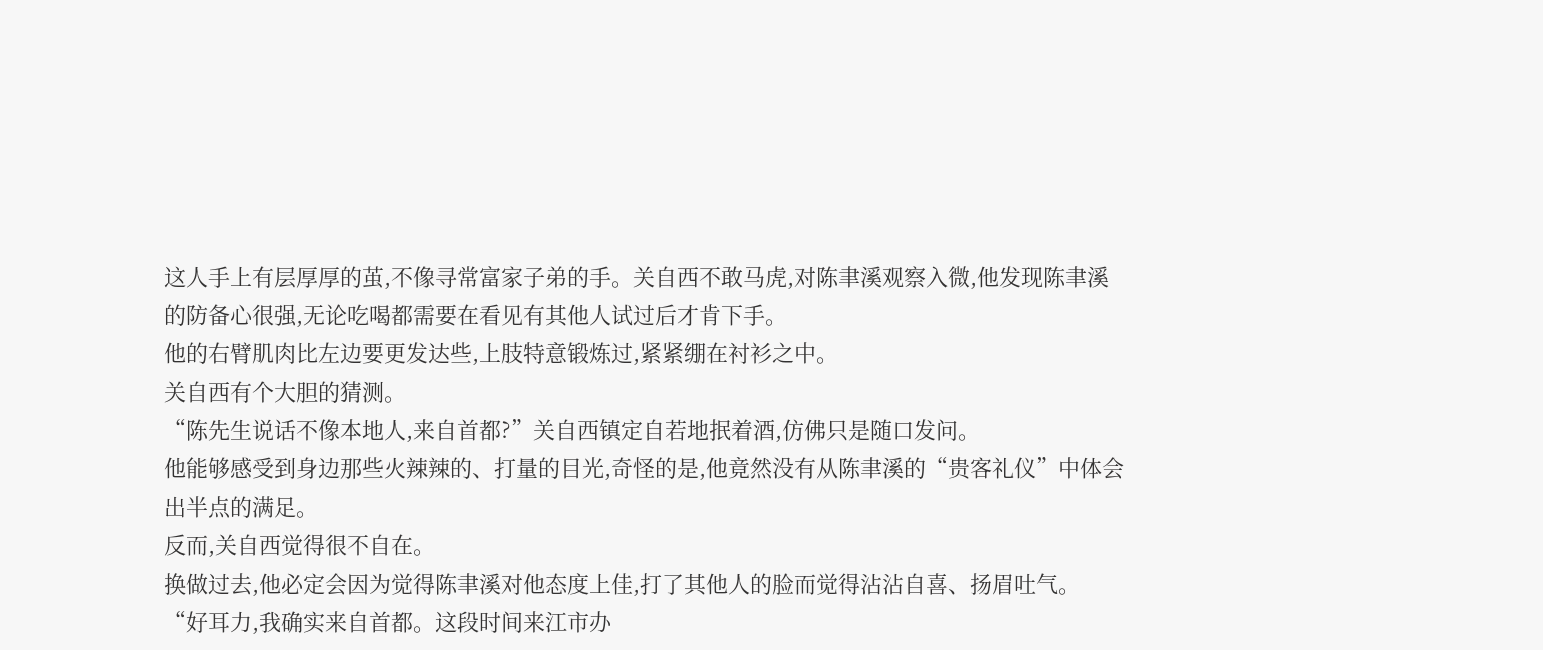这人手上有层厚厚的茧,不像寻常富家子弟的手。关自西不敢马虎,对陈聿溪观察入微,他发现陈聿溪的防备心很强,无论吃喝都需要在看见有其他人试过后才肯下手。
他的右臂肌肉比左边要更发达些,上肢特意锻炼过,紧紧绷在衬衫之中。
关自西有个大胆的猜测。
“陈先生说话不像本地人,来自首都?”关自西镇定自若地抿着酒,仿佛只是随口发问。
他能够感受到身边那些火辣辣的、打量的目光,奇怪的是,他竟然没有从陈聿溪的“贵客礼仪”中体会出半点的满足。
反而,关自西觉得很不自在。
换做过去,他必定会因为觉得陈聿溪对他态度上佳,打了其他人的脸而觉得沾沾自喜、扬眉吐气。
“好耳力,我确实来自首都。这段时间来江市办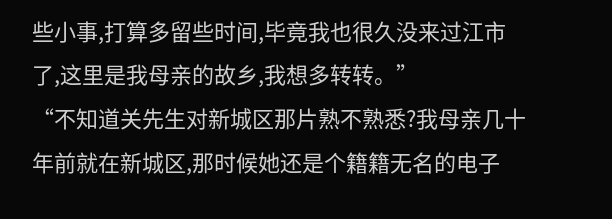些小事,打算多留些时间,毕竟我也很久没来过江市了,这里是我母亲的故乡,我想多转转。”
“不知道关先生对新城区那片熟不熟悉?我母亲几十年前就在新城区,那时候她还是个籍籍无名的电子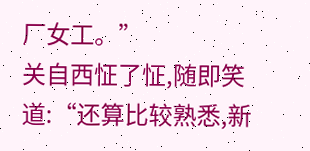厂女工。”
关自西怔了怔,随即笑道:“还算比较熟悉,新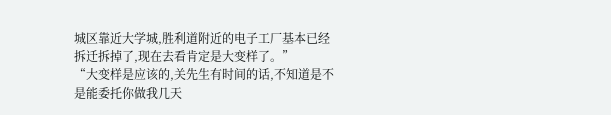城区靠近大学城,胜利道附近的电子工厂基本已经拆迁拆掉了,现在去看肯定是大变样了。”
“大变样是应该的,关先生有时间的话,不知道是不是能委托你做我几天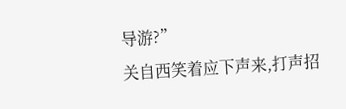导游?”
关自西笑着应下声来,打声招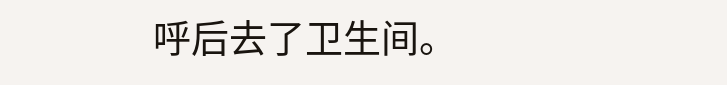呼后去了卫生间。